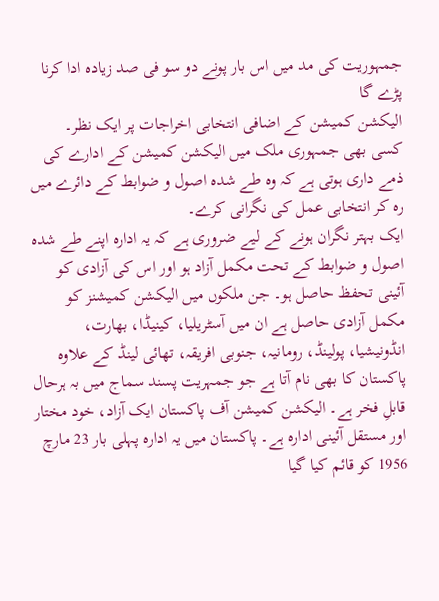جمہوریت کی مد میں اس بار پونے دو سو فی صد زیادہ ادا کرنا پڑے گا
الیکشن کمیشن کے اضافی انتخابی اخراجات پر ایک نظر۔
کسی بھی جمہوری ملک میں الیکشن کمیشن کے ادارے کی ذمے داری ہوتی ہے کہ وہ طے شدہ اصول و ضوابط کے دائرے میں رہ کر انتخابی عمل کی نگرانی کرے۔
ایک بہتر نگران ہونے کے لیے ضروری ہے کہ یہ ادارہ اپنے طے شدہ اصول و ضوابط کے تحت مکمل آزاد ہو اور اس کی آزادی کو آئینی تحفظ حاصل ہو۔ جن ملکوں میں الیکشن کمیشنز کو مکمل آزادی حاصل ہے ان میں آسٹریلیا، کینیڈا، بھارت، انڈونیشیا، پولینڈ، رومانیہ، جنوبی افریقہ، تھائی لینڈ کے علاوہ پاکستان کا بھی نام آتا ہے جو جمہریت پسند سماج میں بہ ہرحال قابلِ فخر ہے۔ الیکشن کمیشن آف پاکستان ایک آزاد، خود مختار اور مستقل آئینی ادارہ ہے۔ پاکستان میں یہ ادارہ پہلی بار 23 مارچ 1956 کو قائم کیا گیا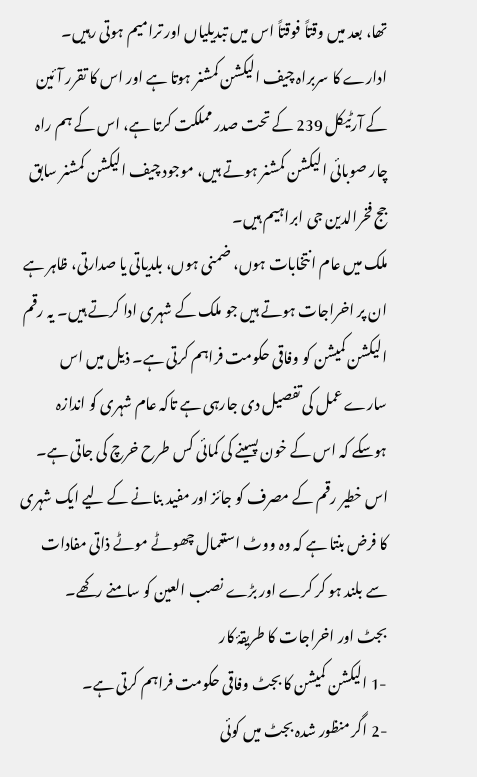تھا، بعد میں وقتاً فوقتاً اس میں تبدیلیاں اور ترامیم ہوتی رہیں۔ ادارے کا سربراہ چیف الیکشن کمشنر ہوتا ہے اور اس کا تقرر آئین کے آرٹیکل 239 کے تحت صدر مملکت کرتا ہے، اس کے ہم راہ چار صوبائی الیکشن کمشنر ہوتے ہیں، موجود چیف الیکشن کمشنر سابق جج فخرالدین جی ابراہیم ہیں۔
ملک میں عام انتخابات ہوں، ضمنی ہوں، بلدیاتی یا صدارتی، ظاہر ہے ان پر اخراجات ہوتے ہیں جو ملک کے شہری ادا کرتے ہیں۔ یہ رقم الیکشن کمیشن کو وفاقی حکومت فراہم کرتی ہے۔ ذیل میں اس سارے عمل کی تفصیل دی جارہی ہے تاکہ عام شہری کو اندازہ ہوسکے کہ اس کے خون پسینے کی کمائی کس طرح خرچ کی جاتی ہے۔ اس خطیر رقم کے مصرف کو جائز اور مفید بنانے کے لیے ایک شہری کا فرض بنتا ہے کہ وہ ووٹ استعمال چھوٹے موٹے ذاتی مفادات سے بلند ہو کر کرے اور بڑے نصب العین کو سامنے رکھے۔
بجٹ اور اخراجات کا طریقۂ کار
-1 الیکشن کمیشن کا بجٹ وفاقی حکومت فراہم کرتی ہے۔
-2 اگر منظور شدہ بجٹ میں کوئی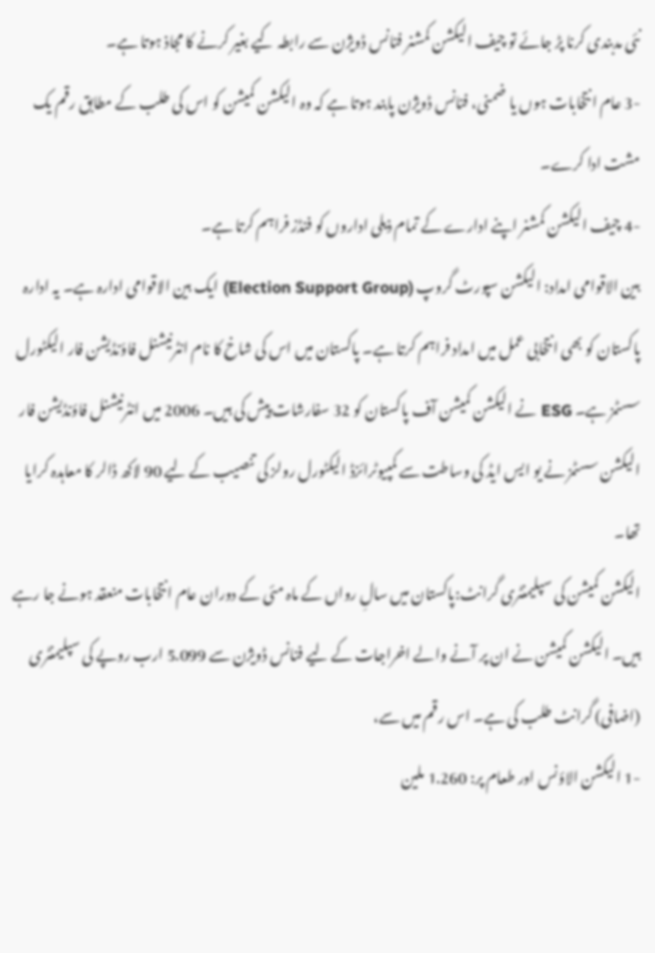نئی مدبندی کرنا پڑ جائے تو چیف الیکشن کمشنر فنانس ڈویژن سے رابطہ کیے بغیر کرنے کا مجاذ ہوتا ہے۔
-3 عام انتخابات ہوں یا ضمنی، فنانس ڈویژن پابند ہوتا ہے کہ وہ الیکشن کمیشن کو اس کی طلب کے مطابق رقم یک مشت ادا کرے۔
-4 چیف الیکشن کمشنر اپنے ادارے کے تمام ذیلی اداروں کو فنڈز فراہم کرتا ہے۔
بین الاقوامی امداد: الیکشن سپورٹ گروپ (Election Support Group) ایک بین الاقوامی ادارہ ہے۔ یہ ادارہ پاکستان کو بھی انتخابی عمل میں امداد فراہم کرتا ہے۔ پاکستان میں اس کی شاخ کا نام انٹرنیشنل فاؤنڈیشن فار الیکٹورل سسٹمز ہے۔ ESG نے الیکشن کمیشن آف پاکستان کو 32 سفارشات پیش کی ہیں۔ 2006 میں انٹرنیشنل فاؤنڈیشن فار الیکشن سسٹمز نے یو ایس ایڈ کی وساطت سے کمپیوٹرائزڈ الیکٹورل رولز کی تنصیب کے لیے 90 لاکھ ڈالر کا معاہدہ کرایا تھا۔
الیکشن کمیشن کی سپلیمنٹری گرانٹ:پاکستان میں سالِ رواں کے ماہ مئی کے دوران عام انتخابات منعقد ہونے جا رہے ہیں۔ الیکشن کمیشن نے ان پر آنے والے اخراجات کے لیے فنانس ڈویژن سے 5.099 ارب روپے کی سپلیمنٹری (اضافی) گرانٹ طلب کی ہے۔ اس رقم میں سے،
-1 الیکشن الاؤنس اور طعام پر: 1.260 ملین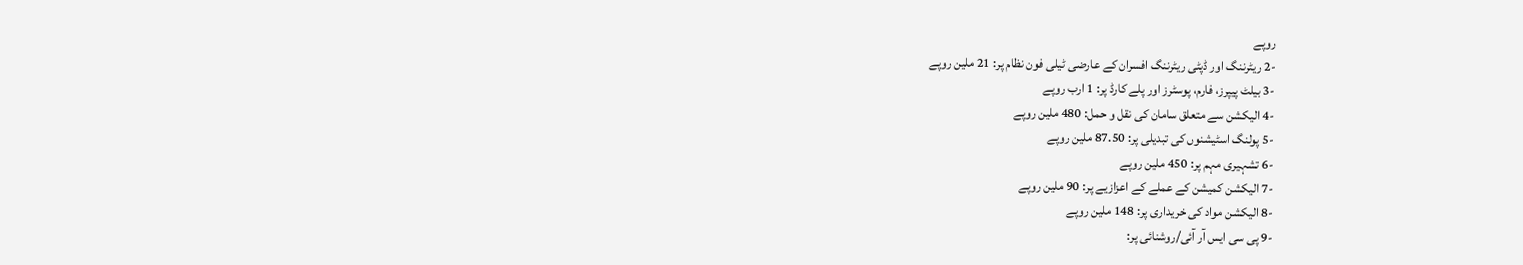روپے
-2 ریٹرننگ اور ڈپٹی ریٹرننگ افسران کے عارضی ٹیلی فون نظام پر: 21 ملین روپے
-3 بیلٹ پیپرز، فارم، پوسٹرز اور پلے کارڈ پر: 1 ارب روپے
-4 الیکشن سے متعلق سامان کی نقل و حمل: 480 ملین روپے
-5 پولنگ اسٹیشنوں کی تبدیلی پر: 87.50 ملین روپے
-6 تشہیری مہم پر: 450 ملین روپے
-7 الیکشن کمیشن کے عملے کے اعزازیے پر: 90 ملین روپے
-8 الیکشن مواد کی خریداری پر: 148 ملین روپے
-9 پی سی ایس آر آئی/روشنائی پر: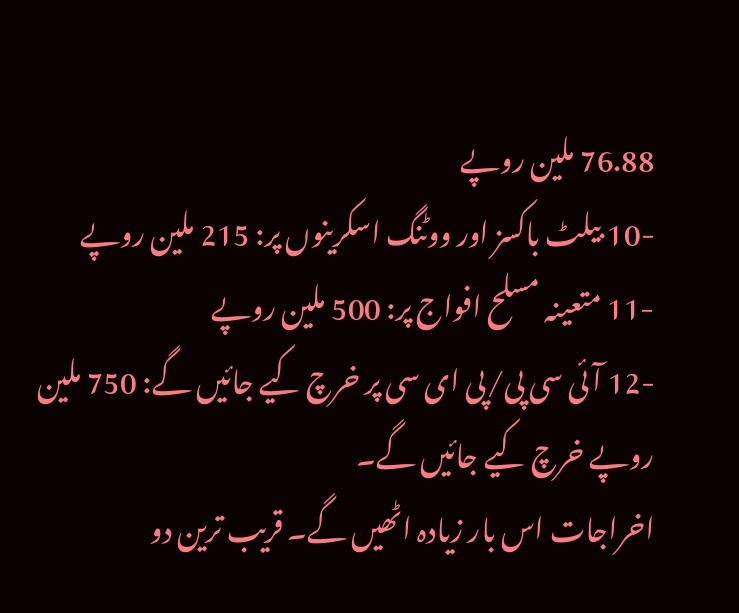76.88 ملین روپے
-10 بیلٹ باکسز اور ووٹنگ اسکرینوں پر: 215 ملین روپے
-11 متعینہ مسلح افواج پر: 500 ملین روپے
-12 آئی سی پی/پی ای سی پر خرچ کیے جائیں گے: 750 ملین روپے خرچ کیے جائیں گے۔
اخراجات اس بار زیادہ اٹھیں گے۔ قریب ترین دو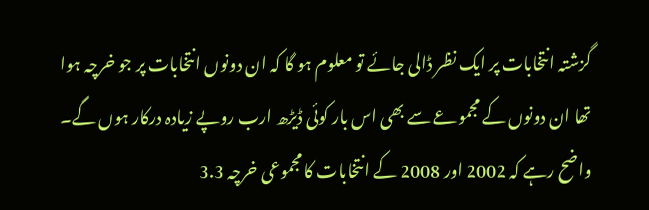گزشتہ انتخابات پر ایک نظر ڈالی جائے تو معلوم ہو گا کہ ان دونوں انتخابات پر جو خرچہ ہوا تھا ان دونوں کے مجموعے سے بھی اس بار کوئی ڈیڑھ ارب روپے زیادہ درکار ہوں گے۔ واضح رہے کہ 2002 اور 2008 کے انتخابات کا مجموعی خرچہ 3.3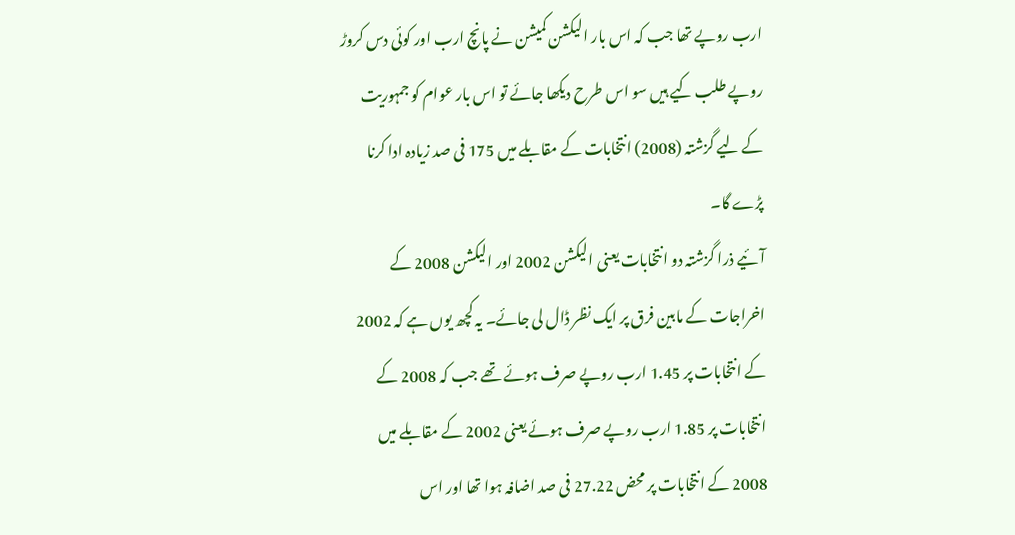ارب روپے تھا جب کہ اس بار الیکشن کمیشن نے پانچ ارب اور کوئی دس کروڑ روپے طلب کیے ہیں سو اس طرح دیکھا جائے تو اس بار عوام کو جمہوریت کے لیے گزشتہ (2008) انتخابات کے مقابلے میں 175 فی صد زیادہ ادا کرنا پڑے گا۔
آئیے ذرا گزشتہ دو انتخابات یعنی الیکشن 2002 اور الیکشن 2008 کے اخراجات کے مابین فرق پر ایک نظر ڈال لی جائے۔ یہ کچھ یوں ہے کہ 2002 کے انتخابات پر 1.45 ارب روپے صرف ہوئے تھے جب کہ 2008 کے انتخابات پر 1.85 ارب روپے صرف ہوئے یعنی 2002 کے مقابلے میں 2008 کے انتخابات پر محض 27.22 فی صد اضافہ ہوا تھا اور اس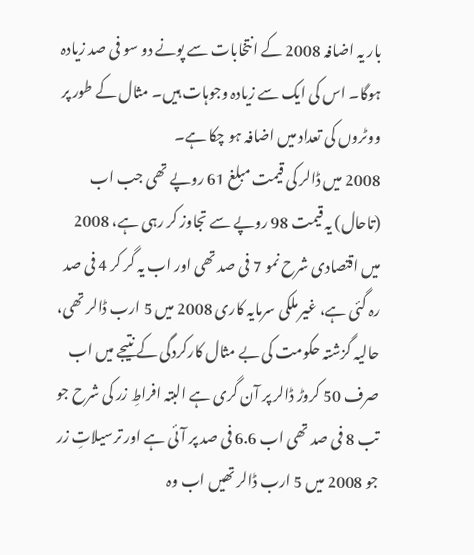بار یہ اضافہ 2008 کے انتخابات سے پونے دو سو فی صد زیادہ ہوگا۔ اس کی ایک سے زیادہ وجوہات ہیں۔ مثال کے طور پر ووٹروں کی تعداد میں اضافہ ہو چکا ہے۔
2008 میں ڈالر کی قیمت مبلغ 61 روپے تھی جب اب (تاحال) یہ قیمت 98 روپے سے تجاوز کر رہی ہے، 2008 میں اقتصادی شرح نمو 7 فی صد تھی اور اب یہ گر کر 4 فی صد رہ گئی ہے، غیر ملکی سرمایہ کاری 2008 میں 5 ارب ڈالر تھی، حالیہ گزشتہ حکومت کی بے مثال کارکردگی کے نتیجے میں اب صرف 50 کروڑ ڈالر پر آن گری ہے البتہ افراطِ زر کی شرح جو تب 8 فی صد تھی اب 6.6 فی صد پر آئی ہے اور ترسیلاتِ زر جو 2008 میں 5 ارب ڈالر تھیں اب وہ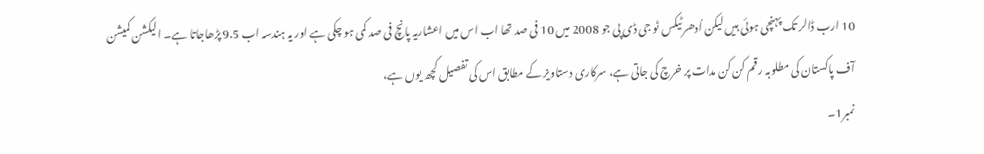10 ارب ڈالر تک پہنچی ہوئی ہیں لیکن اُدھر ٹیکس ٹو جی ڈی پی جو 2008 میں 10 فی صد تھا اب اس میں اعشاریہ پانچ فی صد کمی ہو چکی ہے اور یہ ہندسہ اب 9.5 پڑھاجاتا ہے۔ الیکشن کمیشن آف پاکستان کی مطلوبہ رقم کن کن مدات پر خرچ کی جاتی ہے، سرکاری دستاویز کے مطابق اس کی تفصیل کچھ یوں ہے،
نمبر1۔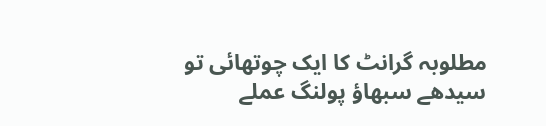مطلوبہ گرانٹ کا ایک چوتھائی تو سیدھے سبھاؤ پولنگ عملے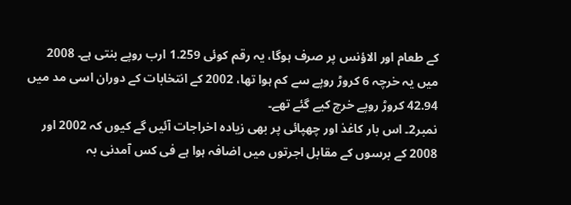کے طعام اور الاؤنس پر صرف ہوگا، یہ رقم کوئی 1.259 ارب روپے بنتی ہے۔ 2008 میں یہ خرچہ 6 کروڑ روپے سے کم ہوا تھا، 2002 کے انتخابات کے دوران اسی مد میں 42.94 کروڑ روپے خرچ کیے گئے تھے۔
نمبر2۔ اس بار کاغذ اور چھپائی پر بھی زیادہ اخراجات آئیں گے کیوں کہ 2002 اور 2008 کے برسوں کے مقابل اجرتوں میں اضافہ ہوا ہے فی کس آمدنی بہ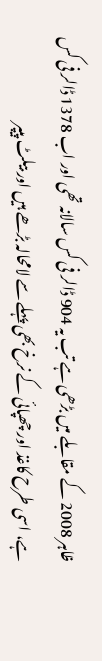ظاہر 2008 کے مقابلے میں بڑھی ہے تب یہ 904 ڈالر فی کس سالانہ تھی اور اب 1378 ڈالر فی کس ہے، اسی طرح کاغذ اور چھپائی کے نرخ بھی پہلے سے لامحالہ بڑھے ہیں اور بیلٹ پیپر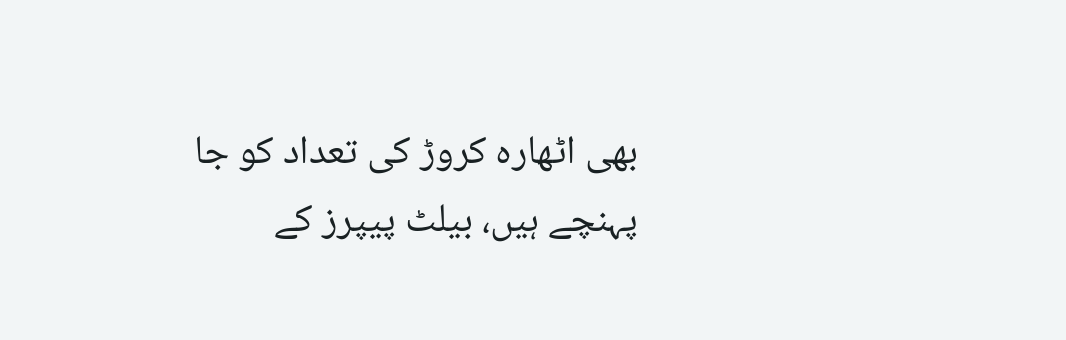بھی اٹھارہ کروڑ کی تعداد کو جا پہنچے ہیں، بیلٹ پیپرز کے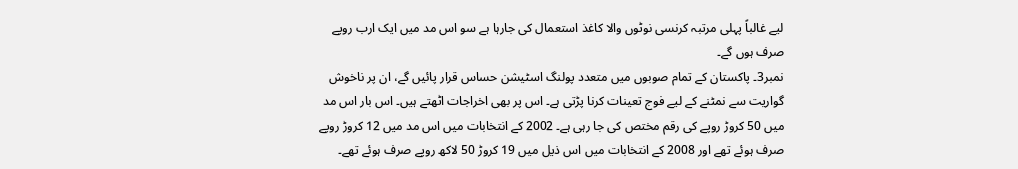لیے غالباً پہلی مرتبہ کرنسی نوٹوں والا کاغذ استعمال کی جارہا ہے سو اس مد میں ایک ارب روپے صرف ہوں گے۔
نمبر3۔ پاکستان کے تمام صوبوں میں متعدد پولنگ اسٹیشن حساس قرار پائیں گے، ان پر ناخوش گواریت سے نمٹنے کے لیے فوج تعینات کرنا پڑتی ہے۔ اس پر بھی اخراجات اٹھتے ہیں۔ اس بار اس مد میں 50 کروڑ روپے کی رقم مختص کی جا رہی ہے۔ 2002 کے انتخابات میں اس مد میں 12 کروڑ روپے صرف ہوئے تھے اور 2008 کے انتخابات میں اس ذیل میں 19 کروڑ 50 لاکھ روپے صرف ہوئے تھے۔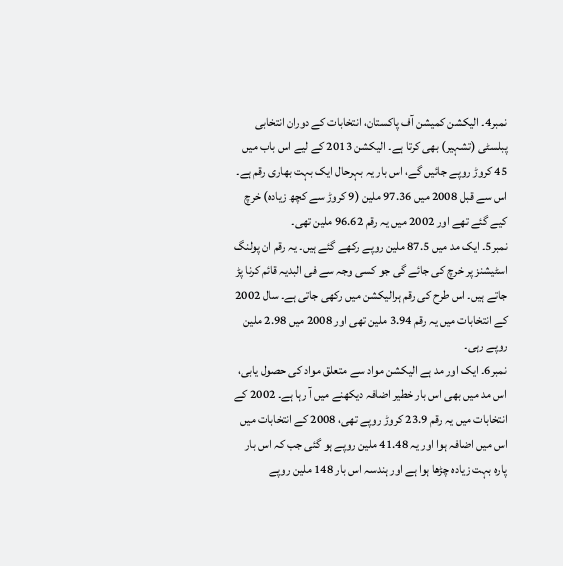نمبر4۔ الیکشن کمیشن آف پاکستان، انتخابات کے دوران انتخابی پبلسٹی (تشہیر) بھی کرتا ہے۔ الیکشن 2013 کے لیے اس باب میں 45 کروڑ روپے جائیں گے، اس بار یہ بہرحال ایک بہت بھاری رقم ہے۔ اس سے قبل 2008 میں 97.36 ملین (9 کروڑ سے کچھ زیادہ) خرچ کیے گئے تھے اور 2002 میں یہ رقم 96.62 ملین تھی۔
نمبر5۔ ایک مد میں 87.5 ملین روپے رکھے گئے ہیں۔ یہ رقم ان پولنگ اسٹیشنز پر خرچ کی جائے گی جو کسی وجہ سے فی البدیہ قائم کرنا پڑ جاتے ہیں۔ اس طرح کی رقم ہرالیکشن میں رکھی جاتی ہے۔ سال 2002 کے انتخابات میں یہ رقم 3.94 ملین تھی اور 2008 میں 2.98 ملین روپے رہی۔
نمبر6۔ ایک اور مد ہے الیکشن مواد سے متعلق مواد کی حصول یابی، اس مد میں بھی اس بار خطیر اضافہ دیکھنے میں آ رہا ہے۔ 2002 کے انتخابات میں یہ رقم 23.9 کروڑ روپے تھی، 2008 کے انتخابات میں اس میں اضافہ ہوا اور یہ 41.48 ملین روپے ہو گئی جب کہ اس بار پارہ بہت زیادہ چڑھا ہوا ہے اور ہندسہ اس بار 148 ملین روپے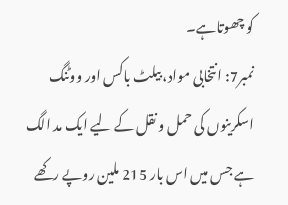کو چھوتاہے۔
نمبر7: انتخابی مواد، بیلٹ باکس اور ووٹنگ اسکرینوں کی حمل و نقل کے لیے ایک مد الگ ہے جس میں اس بار 215 ملین روپے رکھے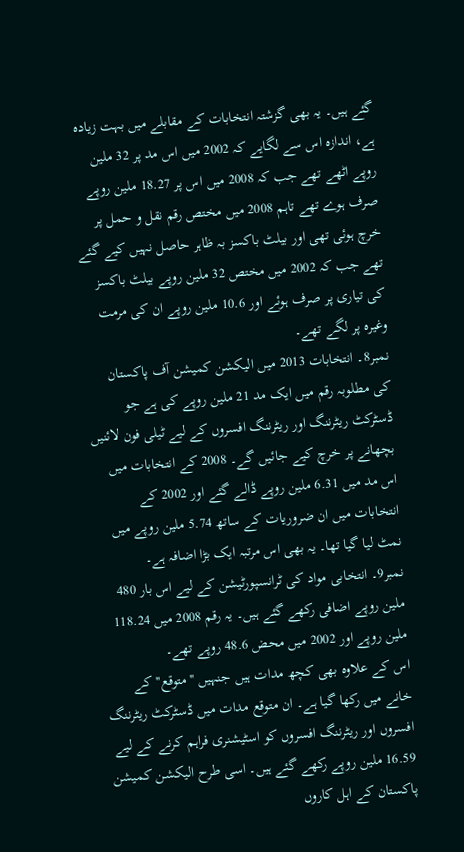گئے ہیں۔ یہ بھی گزشتہ انتخابات کے مقابلے میں بہت زیادہ ہے، اندازہ اس سے لگایے کہ 2002 میں اس مد پر 32 ملین روپے اٹھے تھے جب کہ 2008 میں اس پر 18.27 ملین روپے صرف ہوے تھے تاہم 2008 میں مختص رقم نقل و حمل پر خرچ ہوئی تھی اور بیلٹ باکسز بہ ظاہر حاصل نہیں کیے گئے تھے جب کہ 2002 میں مختص 32 ملین روپے بیلٹ باکسز کی تیاری پر صرف ہوئے اور 10.6 ملین روپے ان کی مرمت وغیرہ پر لگے تھے۔
نمبر8۔ انتخابات 2013 میں الیکشن کمیشن آف پاکستان کی مطلوبہ رقم میں ایک مد 21 ملین روپے کی ہے جو ڈسٹرکٹ ریٹرننگ اور ریٹرننگ افسروں کے لیے ٹیلی فون لائنیں بچھانے پر خرچ کیے جائیں گے۔ 2008 کے انتخابات میں اس مد میں 6.31 ملین روپے ڈالے گئے اور 2002 کے انتخابات میں ان ضروریات کے ساتھ 5.74 ملین روپے میں نمٹ لیا گیا تھا۔ یہ بھی اس مرتبہ ایک بڑا اضافہ ہے۔
نمبر9۔ انتخابی مواد کی ٹرانسپورٹیشن کے لیے اس بار 480 ملین روپے اضافی رکھے گئے ہیں۔ یہ رقم 2008 میں 118.24 ملین روپے اور 2002 میں محض 48.6 روپے تھے۔
اس کے علاوہ بھی کچھ مدات ہیں جنہیں ''متوقع'' کے خانے میں رکھا گیا ہے۔ ان متوقع مدات میں ڈسٹرکٹ ریٹرننگ افسروں اور ریٹرننگ افسروں کو اسٹیشنری فراہم کرنے کے لیے 16.59 ملین روپے رکھے گئے ہیں۔ اسی طرح الیکشن کمیشن پاکستان کے اہل کاروں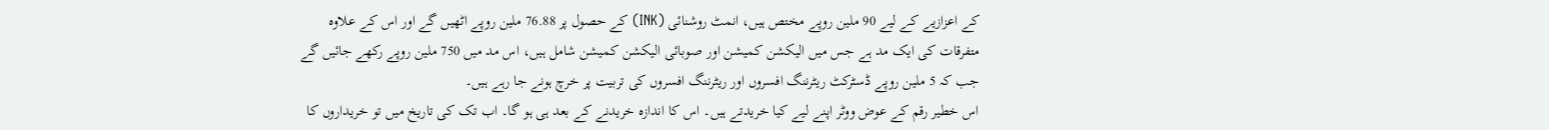کے اعزازیے کے لیے 90 ملین روپے مختص ہیں، انمٹ روشنائی (INK) کے حصول پر 76.88 ملین روپے اٹھیں گے اور اس کے علاوہ متفرقات کی ایک مد ہے جس میں الیکشن کمیشن اور صوبائی الیکشن کمیشن شامل ہیں، اس مد میں 750 ملین روپے رکھے جائیں گے جب کہ 5 ملین روپے ڈسٹرکٹ ریٹرننگ افسروں اور ریٹرننگ افسروں کی تربیت پر خرچ ہونے جا رہے ہیں۔
اس خطیر رقم کے عوض ووٹر اپنے لیے کیا خریدتے ہیں۔ اس کا اندازہ خریدنے کے بعد ہی ہو گا۔ اب تک کی تاریخ میں تو خریداروں کا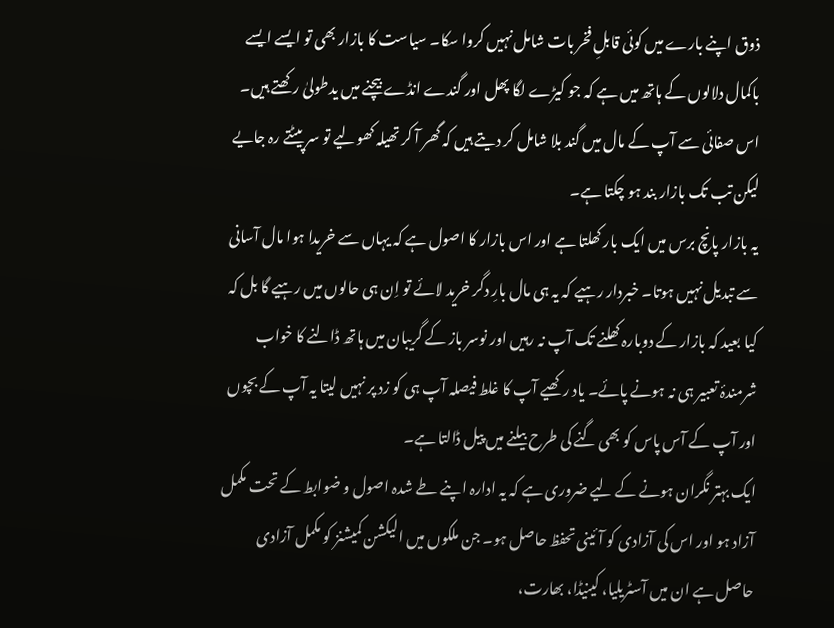ذوق اپنے بارے میں کوئی قابلِ فخر بات شامل نہیں کروا سکا۔ سیاست کا بازار بھی تو ایسے ایسے باکمال دلالوں کے ہاتھ میں ہے کہ جو کیڑے لگا پھل اور گندے انڈے بیچنے میں یدطولیٰ رکھتے ہیں۔ اس صفائی سے آپ کے مال میں گند بلا شامل کر دیتے ہیں کہ گھر آ کر تھیلہ کھولیے تو سر پیٹتے رہ جایے لیکن تب تک بازار بند ہو چکتا ہے۔
یہ بازار پانچ برس میں ایک بار کھلتا ہے اور اس بازار کا اصول ہے کہ یہاں سے خریدا ہوا مال آسانی سے تبدیل نہیں ہوتا۔ خبردار رہیے کہ یہ ہی مال بارِ دگر خرید لائے تو اِن ہی حالوں میں رہیے گا بل کہ کیا بعید کہ بازار کے دوبارہ کھلنے تک آپ نہ رہیں اور نوسر باز کے گریبان میں ہاتھ ڈالنے کا خواب شرمندۂ تعبیر ہی نہ ہونے پائے۔ یاد رکھیے آپ کا غلط فیصلہ آپ ہی کو زد پر نہیں لیتا یہ آپ کے بچوں اور آپ کے آس پاس کو بھی گنے کی طرح بیلنے میں پیل ڈالتا ہے۔
ایک بہتر نگران ہونے کے لیے ضروری ہے کہ یہ ادارہ اپنے طے شدہ اصول و ضوابط کے تحت مکمل آزاد ہو اور اس کی آزادی کو آئینی تحفظ حاصل ہو۔ جن ملکوں میں الیکشن کمیشنز کو مکمل آزادی حاصل ہے ان میں آسٹریلیا، کینیڈا، بھارت،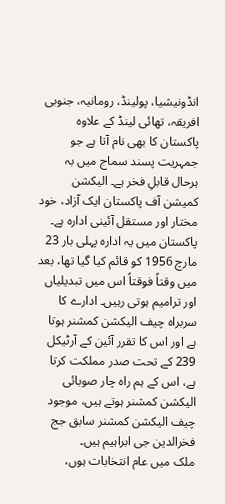انڈونیشیا، پولینڈ، رومانیہ، جنوبی افریقہ، تھائی لینڈ کے علاوہ پاکستان کا بھی نام آتا ہے جو جمہریت پسند سماج میں بہ ہرحال قابلِ فخر ہے۔ الیکشن کمیشن آف پاکستان ایک آزاد، خود مختار اور مستقل آئینی ادارہ ہے۔ پاکستان میں یہ ادارہ پہلی بار 23 مارچ 1956 کو قائم کیا گیا تھا، بعد میں وقتاً فوقتاً اس میں تبدیلیاں اور ترامیم ہوتی رہیں۔ ادارے کا سربراہ چیف الیکشن کمشنر ہوتا ہے اور اس کا تقرر آئین کے آرٹیکل 239 کے تحت صدر مملکت کرتا ہے، اس کے ہم راہ چار صوبائی الیکشن کمشنر ہوتے ہیں، موجود چیف الیکشن کمشنر سابق جج فخرالدین جی ابراہیم ہیں۔
ملک میں عام انتخابات ہوں،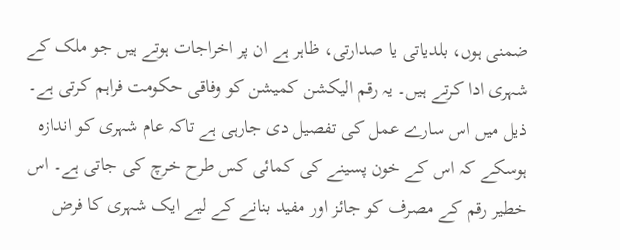ضمنی ہوں، بلدیاتی یا صدارتی، ظاہر ہے ان پر اخراجات ہوتے ہیں جو ملک کے شہری ادا کرتے ہیں۔ یہ رقم الیکشن کمیشن کو وفاقی حکومت فراہم کرتی ہے۔ ذیل میں اس سارے عمل کی تفصیل دی جارہی ہے تاکہ عام شہری کو اندازہ ہوسکے کہ اس کے خون پسینے کی کمائی کس طرح خرچ کی جاتی ہے۔ اس خطیر رقم کے مصرف کو جائز اور مفید بنانے کے لیے ایک شہری کا فرض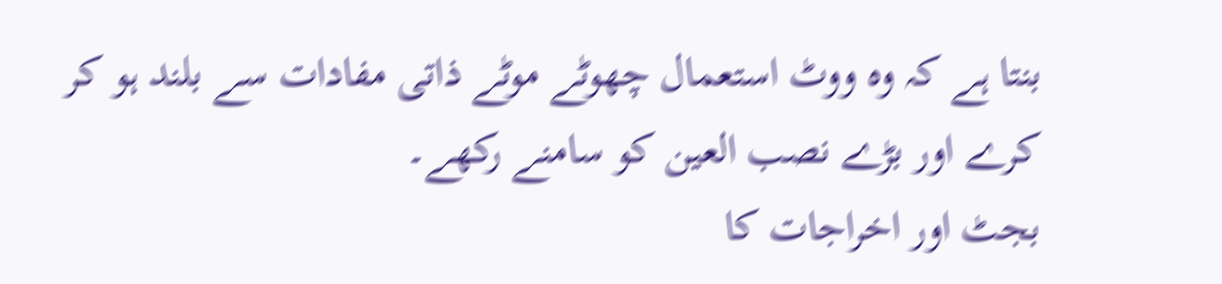بنتا ہے کہ وہ ووٹ استعمال چھوٹے موٹے ذاتی مفادات سے بلند ہو کر کرے اور بڑے نصب العین کو سامنے رکھے۔
بجٹ اور اخراجات کا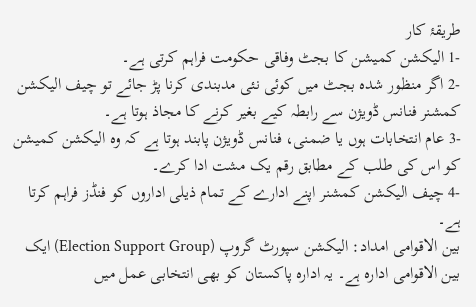طریقۂ کار
-1 الیکشن کمیشن کا بجٹ وفاقی حکومت فراہم کرتی ہے۔
-2 اگر منظور شدہ بجٹ میں کوئی نئی مدبندی کرنا پڑ جائے تو چیف الیکشن کمشنر فنانس ڈویژن سے رابطہ کیے بغیر کرنے کا مجاذ ہوتا ہے۔
-3 عام انتخابات ہوں یا ضمنی، فنانس ڈویژن پابند ہوتا ہے کہ وہ الیکشن کمیشن کو اس کی طلب کے مطابق رقم یک مشت ادا کرے۔
-4 چیف الیکشن کمشنر اپنے ادارے کے تمام ذیلی اداروں کو فنڈز فراہم کرتا ہے۔
بین الاقوامی امداد: الیکشن سپورٹ گروپ (Election Support Group) ایک بین الاقوامی ادارہ ہے۔ یہ ادارہ پاکستان کو بھی انتخابی عمل میں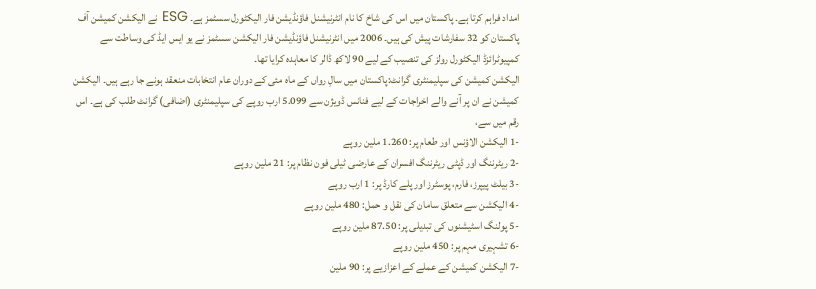امداد فراہم کرتا ہے۔ پاکستان میں اس کی شاخ کا نام انٹرنیشنل فاؤنڈیشن فار الیکٹورل سسٹمز ہے۔ ESG نے الیکشن کمیشن آف پاکستان کو 32 سفارشات پیش کی ہیں۔ 2006 میں انٹرنیشنل فاؤنڈیشن فار الیکشن سسٹمز نے یو ایس ایڈ کی وساطت سے کمپیوٹرائزڈ الیکٹورل رولز کی تنصیب کے لیے 90 لاکھ ڈالر کا معاہدہ کرایا تھا۔
الیکشن کمیشن کی سپلیمنٹری گرانٹ:پاکستان میں سالِ رواں کے ماہ مئی کے دوران عام انتخابات منعقد ہونے جا رہے ہیں۔ الیکشن کمیشن نے ان پر آنے والے اخراجات کے لیے فنانس ڈویژن سے 5.099 ارب روپے کی سپلیمنٹری (اضافی) گرانٹ طلب کی ہے۔ اس رقم میں سے،
-1 الیکشن الاؤنس اور طعام پر: 1.260 ملین روپے
-2 ریٹرننگ اور ڈپٹی ریٹرننگ افسران کے عارضی ٹیلی فون نظام پر: 21 ملین روپے
-3 بیلٹ پیپرز، فارم، پوسٹرز اور پلے کارڈ پر: 1 ارب روپے
-4 الیکشن سے متعلق سامان کی نقل و حمل: 480 ملین روپے
-5 پولنگ اسٹیشنوں کی تبدیلی پر: 87.50 ملین روپے
-6 تشہیری مہم پر: 450 ملین روپے
-7 الیکشن کمیشن کے عملے کے اعزازیے پر: 90 ملین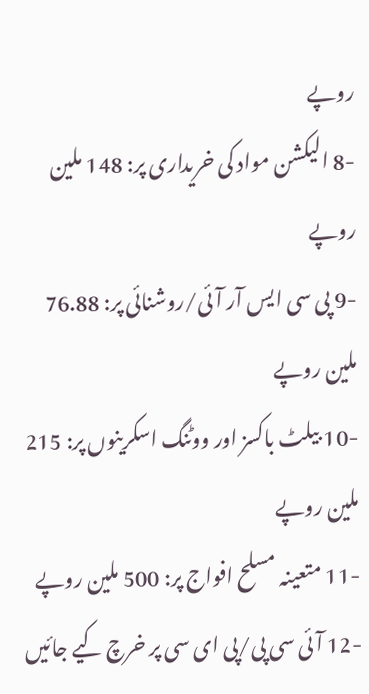روپے
-8 الیکشن مواد کی خریداری پر: 148 ملین روپے
-9 پی سی ایس آر آئی/روشنائی پر: 76.88 ملین روپے
-10 بیلٹ باکسز اور ووٹنگ اسکرینوں پر: 215 ملین روپے
-11 متعینہ مسلح افواج پر: 500 ملین روپے
-12 آئی سی پی/پی ای سی پر خرچ کیے جائیں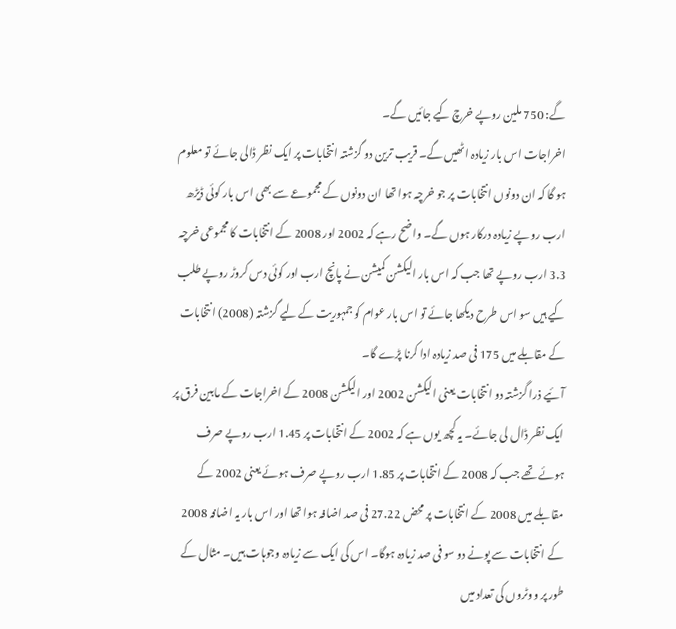گے: 750 ملین روپے خرچ کیے جائیں گے۔
اخراجات اس بار زیادہ اٹھیں گے۔ قریب ترین دو گزشتہ انتخابات پر ایک نظر ڈالی جائے تو معلوم ہو گا کہ ان دونوں انتخابات پر جو خرچہ ہوا تھا ان دونوں کے مجموعے سے بھی اس بار کوئی ڈیڑھ ارب روپے زیادہ درکار ہوں گے۔ واضح رہے کہ 2002 اور 2008 کے انتخابات کا مجموعی خرچہ 3.3 ارب روپے تھا جب کہ اس بار الیکشن کمیشن نے پانچ ارب اور کوئی دس کروڑ روپے طلب کیے ہیں سو اس طرح دیکھا جائے تو اس بار عوام کو جمہوریت کے لیے گزشتہ (2008) انتخابات کے مقابلے میں 175 فی صد زیادہ ادا کرنا پڑے گا۔
آئیے ذرا گزشتہ دو انتخابات یعنی الیکشن 2002 اور الیکشن 2008 کے اخراجات کے مابین فرق پر ایک نظر ڈال لی جائے۔ یہ کچھ یوں ہے کہ 2002 کے انتخابات پر 1.45 ارب روپے صرف ہوئے تھے جب کہ 2008 کے انتخابات پر 1.85 ارب روپے صرف ہوئے یعنی 2002 کے مقابلے میں 2008 کے انتخابات پر محض 27.22 فی صد اضافہ ہوا تھا اور اس بار یہ اضافہ 2008 کے انتخابات سے پونے دو سو فی صد زیادہ ہوگا۔ اس کی ایک سے زیادہ وجوہات ہیں۔ مثال کے طور پر ووٹروں کی تعداد میں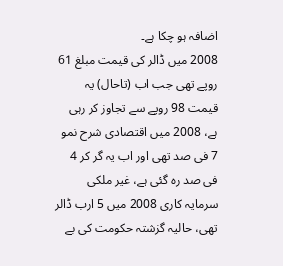اضافہ ہو چکا ہے۔
2008 میں ڈالر کی قیمت مبلغ 61 روپے تھی جب اب (تاحال) یہ قیمت 98 روپے سے تجاوز کر رہی ہے، 2008 میں اقتصادی شرح نمو 7 فی صد تھی اور اب یہ گر کر 4 فی صد رہ گئی ہے، غیر ملکی سرمایہ کاری 2008 میں 5 ارب ڈالر تھی، حالیہ گزشتہ حکومت کی بے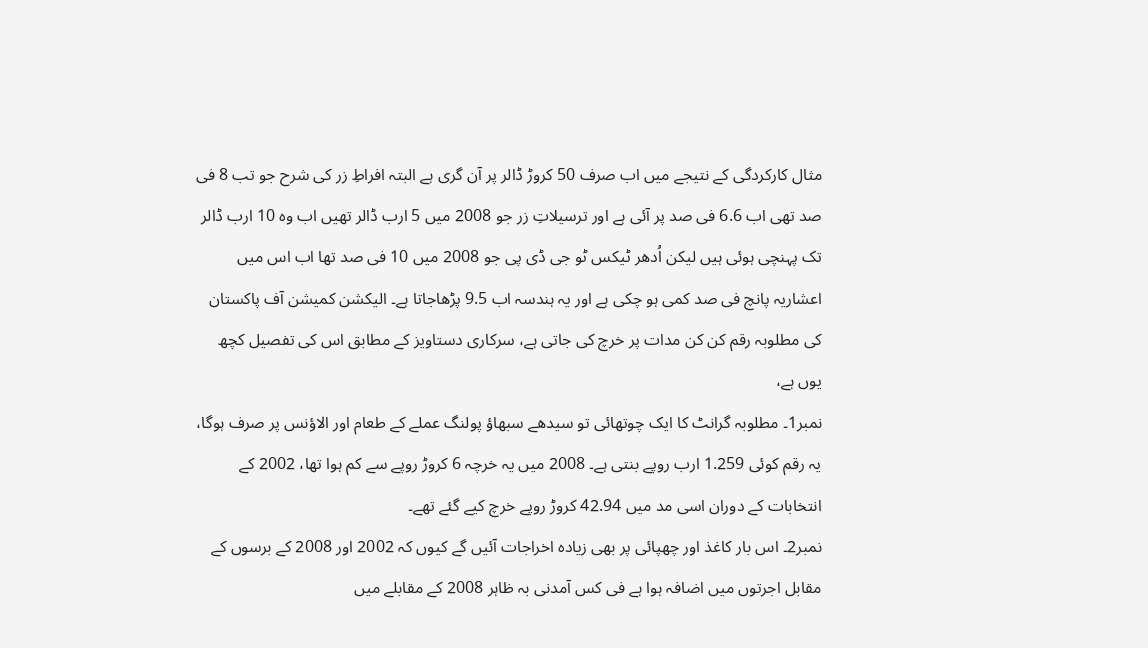مثال کارکردگی کے نتیجے میں اب صرف 50 کروڑ ڈالر پر آن گری ہے البتہ افراطِ زر کی شرح جو تب 8 فی صد تھی اب 6.6 فی صد پر آئی ہے اور ترسیلاتِ زر جو 2008 میں 5 ارب ڈالر تھیں اب وہ 10 ارب ڈالر تک پہنچی ہوئی ہیں لیکن اُدھر ٹیکس ٹو جی ڈی پی جو 2008 میں 10 فی صد تھا اب اس میں اعشاریہ پانچ فی صد کمی ہو چکی ہے اور یہ ہندسہ اب 9.5 پڑھاجاتا ہے۔ الیکشن کمیشن آف پاکستان کی مطلوبہ رقم کن کن مدات پر خرچ کی جاتی ہے، سرکاری دستاویز کے مطابق اس کی تفصیل کچھ یوں ہے،
نمبر1۔ مطلوبہ گرانٹ کا ایک چوتھائی تو سیدھے سبھاؤ پولنگ عملے کے طعام اور الاؤنس پر صرف ہوگا، یہ رقم کوئی 1.259 ارب روپے بنتی ہے۔ 2008 میں یہ خرچہ 6 کروڑ روپے سے کم ہوا تھا، 2002 کے انتخابات کے دوران اسی مد میں 42.94 کروڑ روپے خرچ کیے گئے تھے۔
نمبر2۔ اس بار کاغذ اور چھپائی پر بھی زیادہ اخراجات آئیں گے کیوں کہ 2002 اور 2008 کے برسوں کے مقابل اجرتوں میں اضافہ ہوا ہے فی کس آمدنی بہ ظاہر 2008 کے مقابلے میں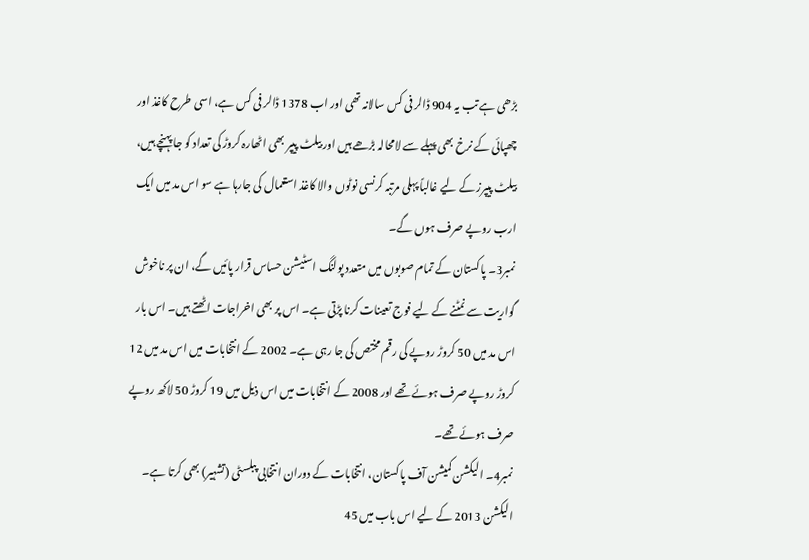بڑھی ہے تب یہ 904 ڈالر فی کس سالانہ تھی اور اب 1378 ڈالر فی کس ہے، اسی طرح کاغذ اور چھپائی کے نرخ بھی پہلے سے لامحالہ بڑھے ہیں اور بیلٹ پیپر بھی اٹھارہ کروڑ کی تعداد کو جا پہنچے ہیں، بیلٹ پیپرز کے لیے غالباً پہلی مرتبہ کرنسی نوٹوں والا کاغذ استعمال کی جارہا ہے سو اس مد میں ایک ارب روپے صرف ہوں گے۔
نمبر3۔ پاکستان کے تمام صوبوں میں متعدد پولنگ اسٹیشن حساس قرار پائیں گے، ان پر ناخوش گواریت سے نمٹنے کے لیے فوج تعینات کرنا پڑتی ہے۔ اس پر بھی اخراجات اٹھتے ہیں۔ اس بار اس مد میں 50 کروڑ روپے کی رقم مختص کی جا رہی ہے۔ 2002 کے انتخابات میں اس مد میں 12 کروڑ روپے صرف ہوئے تھے اور 2008 کے انتخابات میں اس ذیل میں 19 کروڑ 50 لاکھ روپے صرف ہوئے تھے۔
نمبر4۔ الیکشن کمیشن آف پاکستان، انتخابات کے دوران انتخابی پبلسٹی (تشہیر) بھی کرتا ہے۔ الیکشن 2013 کے لیے اس باب میں 45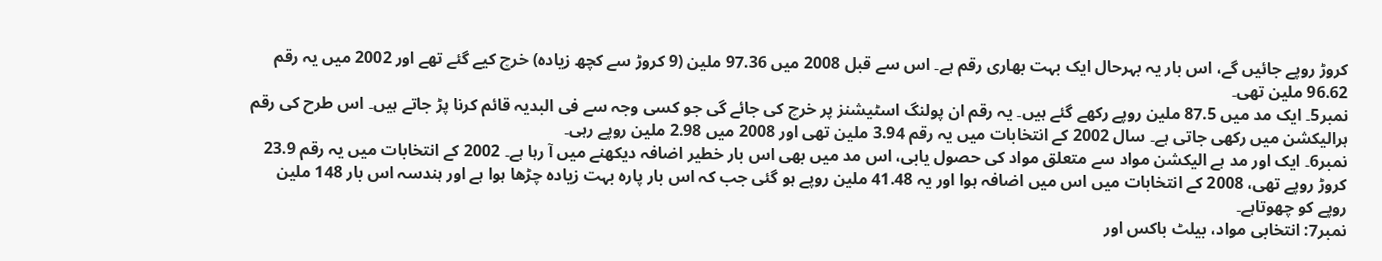کروڑ روپے جائیں گے، اس بار یہ بہرحال ایک بہت بھاری رقم ہے۔ اس سے قبل 2008 میں 97.36 ملین (9 کروڑ سے کچھ زیادہ) خرچ کیے گئے تھے اور 2002 میں یہ رقم 96.62 ملین تھی۔
نمبر5۔ ایک مد میں 87.5 ملین روپے رکھے گئے ہیں۔ یہ رقم ان پولنگ اسٹیشنز پر خرچ کی جائے گی جو کسی وجہ سے فی البدیہ قائم کرنا پڑ جاتے ہیں۔ اس طرح کی رقم ہرالیکشن میں رکھی جاتی ہے۔ سال 2002 کے انتخابات میں یہ رقم 3.94 ملین تھی اور 2008 میں 2.98 ملین روپے رہی۔
نمبر6۔ ایک اور مد ہے الیکشن مواد سے متعلق مواد کی حصول یابی، اس مد میں بھی اس بار خطیر اضافہ دیکھنے میں آ رہا ہے۔ 2002 کے انتخابات میں یہ رقم 23.9 کروڑ روپے تھی، 2008 کے انتخابات میں اس میں اضافہ ہوا اور یہ 41.48 ملین روپے ہو گئی جب کہ اس بار پارہ بہت زیادہ چڑھا ہوا ہے اور ہندسہ اس بار 148 ملین روپے کو چھوتاہے۔
نمبر7: انتخابی مواد، بیلٹ باکس اور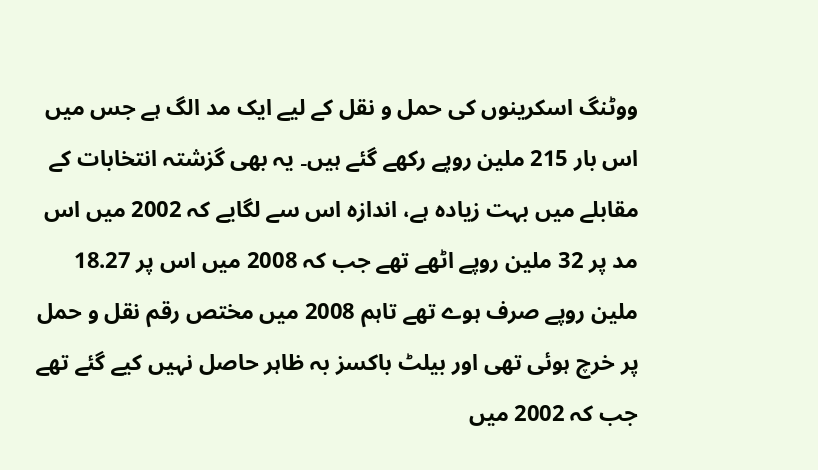ووٹنگ اسکرینوں کی حمل و نقل کے لیے ایک مد الگ ہے جس میں اس بار 215 ملین روپے رکھے گئے ہیں۔ یہ بھی گزشتہ انتخابات کے مقابلے میں بہت زیادہ ہے، اندازہ اس سے لگایے کہ 2002 میں اس مد پر 32 ملین روپے اٹھے تھے جب کہ 2008 میں اس پر 18.27 ملین روپے صرف ہوے تھے تاہم 2008 میں مختص رقم نقل و حمل پر خرچ ہوئی تھی اور بیلٹ باکسز بہ ظاہر حاصل نہیں کیے گئے تھے جب کہ 2002 میں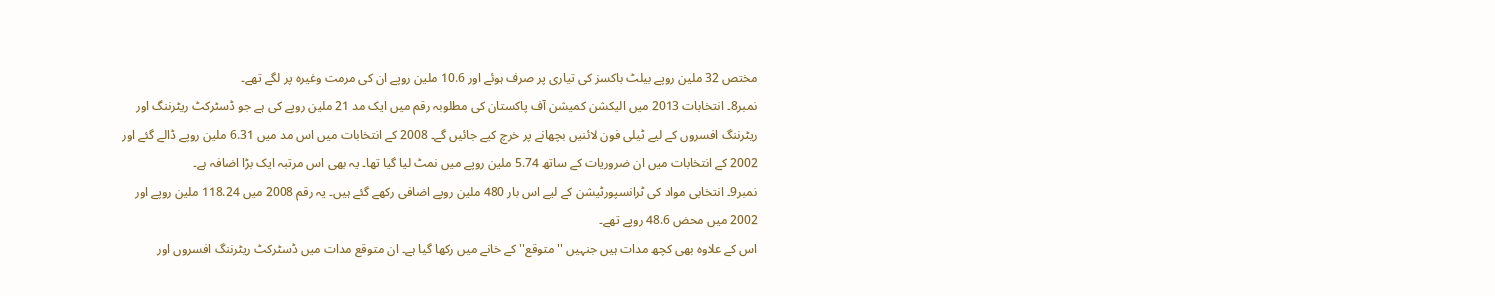مختص 32 ملین روپے بیلٹ باکسز کی تیاری پر صرف ہوئے اور 10.6 ملین روپے ان کی مرمت وغیرہ پر لگے تھے۔
نمبر8۔ انتخابات 2013 میں الیکشن کمیشن آف پاکستان کی مطلوبہ رقم میں ایک مد 21 ملین روپے کی ہے جو ڈسٹرکٹ ریٹرننگ اور ریٹرننگ افسروں کے لیے ٹیلی فون لائنیں بچھانے پر خرچ کیے جائیں گے۔ 2008 کے انتخابات میں اس مد میں 6.31 ملین روپے ڈالے گئے اور 2002 کے انتخابات میں ان ضروریات کے ساتھ 5.74 ملین روپے میں نمٹ لیا گیا تھا۔ یہ بھی اس مرتبہ ایک بڑا اضافہ ہے۔
نمبر9۔ انتخابی مواد کی ٹرانسپورٹیشن کے لیے اس بار 480 ملین روپے اضافی رکھے گئے ہیں۔ یہ رقم 2008 میں 118.24 ملین روپے اور 2002 میں محض 48.6 روپے تھے۔
اس کے علاوہ بھی کچھ مدات ہیں جنہیں ''متوقع'' کے خانے میں رکھا گیا ہے۔ ان متوقع مدات میں ڈسٹرکٹ ریٹرننگ افسروں اور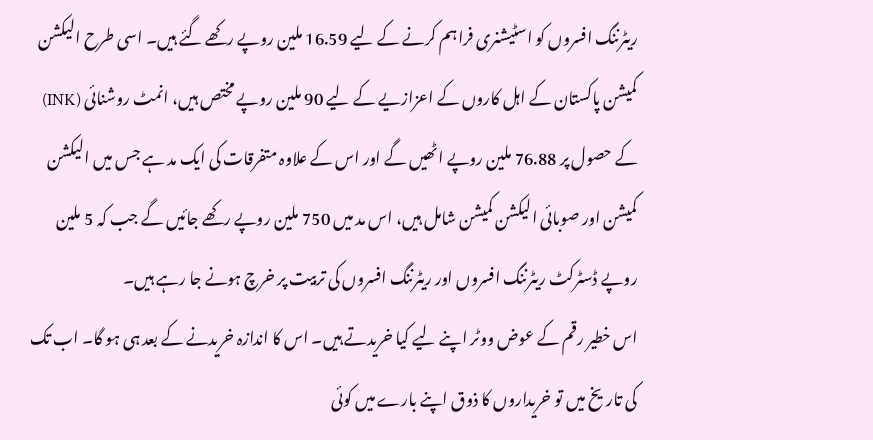ریٹرننگ افسروں کو اسٹیشنری فراہم کرنے کے لیے 16.59 ملین روپے رکھے گئے ہیں۔ اسی طرح الیکشن کمیشن پاکستان کے اہل کاروں کے اعزازیے کے لیے 90 ملین روپے مختص ہیں، انمٹ روشنائی (INK) کے حصول پر 76.88 ملین روپے اٹھیں گے اور اس کے علاوہ متفرقات کی ایک مد ہے جس میں الیکشن کمیشن اور صوبائی الیکشن کمیشن شامل ہیں، اس مد میں 750 ملین روپے رکھے جائیں گے جب کہ 5 ملین روپے ڈسٹرکٹ ریٹرننگ افسروں اور ریٹرننگ افسروں کی تربیت پر خرچ ہونے جا رہے ہیں۔
اس خطیر رقم کے عوض ووٹر اپنے لیے کیا خریدتے ہیں۔ اس کا اندازہ خریدنے کے بعد ہی ہو گا۔ اب تک کی تاریخ میں تو خریداروں کا ذوق اپنے بارے میں کوئی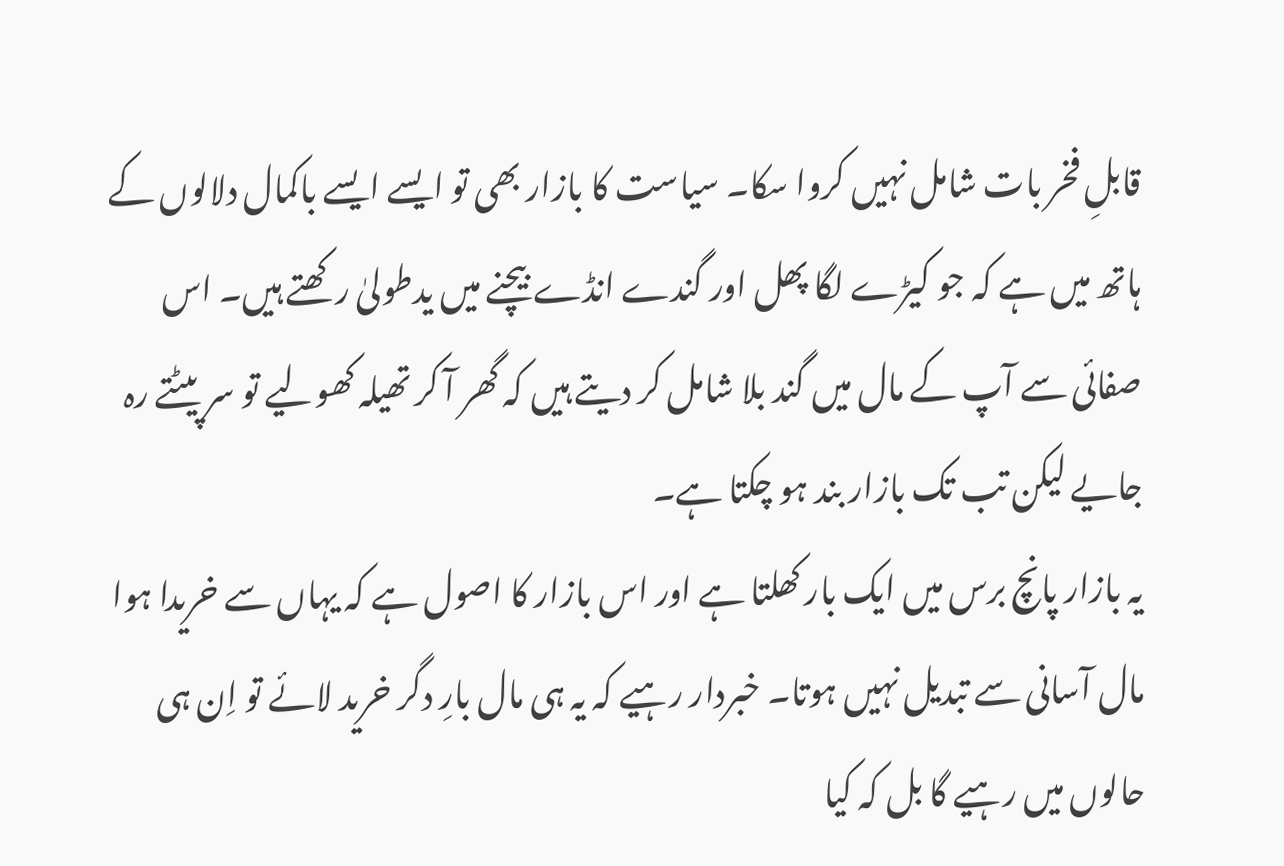قابلِ فخر بات شامل نہیں کروا سکا۔ سیاست کا بازار بھی تو ایسے ایسے باکمال دلالوں کے ہاتھ میں ہے کہ جو کیڑے لگا پھل اور گندے انڈے بیچنے میں یدطولیٰ رکھتے ہیں۔ اس صفائی سے آپ کے مال میں گند بلا شامل کر دیتے ہیں کہ گھر آ کر تھیلہ کھولیے تو سر پیٹتے رہ جایے لیکن تب تک بازار بند ہو چکتا ہے۔
یہ بازار پانچ برس میں ایک بار کھلتا ہے اور اس بازار کا اصول ہے کہ یہاں سے خریدا ہوا مال آسانی سے تبدیل نہیں ہوتا۔ خبردار رہیے کہ یہ ہی مال بارِ دگر خرید لائے تو اِن ہی حالوں میں رہیے گا بل کہ کیا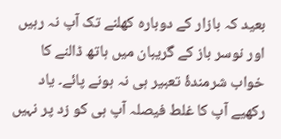بعید کہ بازار کے دوبارہ کھلنے تک آپ نہ رہیں اور نوسر باز کے گریبان میں ہاتھ ڈالنے کا خواب شرمندۂ تعبیر ہی نہ ہونے پائے۔ یاد رکھیے آپ کا غلط فیصلہ آپ ہی کو زد پر نہیں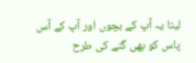لیتا یہ آپ کے بچوں اور آپ کے آس پاس کو بھی گنے کی طرح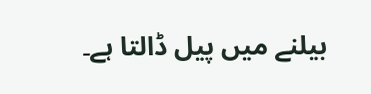بیلنے میں پیل ڈالتا ہے۔